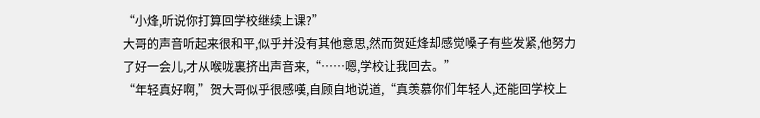“小烽,听说你打算回学校继续上课?”
大哥的声音听起来很和平,似乎并没有其他意思,然而贺延烽却感觉嗓子有些发紧,他努力了好一会儿,才从喉咙裏挤出声音来,“……嗯,学校让我回去。”
“年轻真好啊,”贺大哥似乎很感嘆,自顾自地说道,“真羡慕你们年轻人,还能回学校上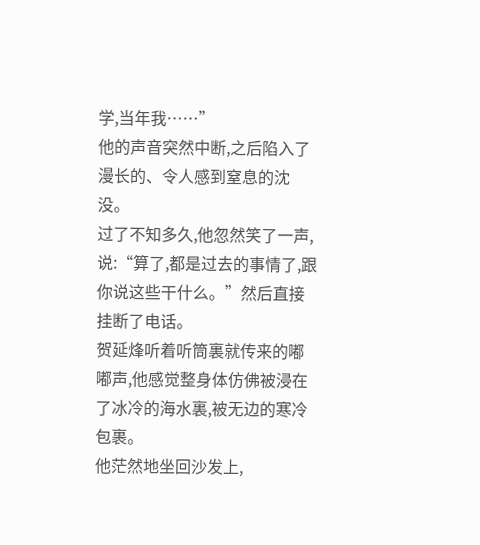学,当年我……”
他的声音突然中断,之后陷入了漫长的、令人感到窒息的沈没。
过了不知多久,他忽然笑了一声,说:“算了,都是过去的事情了,跟你说这些干什么。”然后直接挂断了电话。
贺延烽听着听筒裏就传来的嘟嘟声,他感觉整身体仿佛被浸在了冰冷的海水裏,被无边的寒冷包裹。
他茫然地坐回沙发上,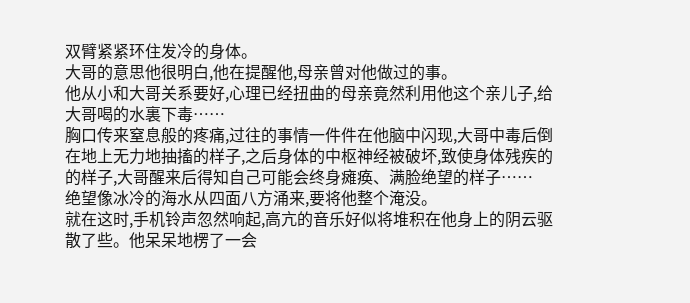双臂紧紧环住发冷的身体。
大哥的意思他很明白,他在提醒他,母亲曾对他做过的事。
他从小和大哥关系要好,心理已经扭曲的母亲竟然利用他这个亲儿子,给大哥喝的水裏下毒……
胸口传来窒息般的疼痛,过往的事情一件件在他脑中闪现,大哥中毒后倒在地上无力地抽搐的样子,之后身体的中枢神经被破坏,致使身体残疾的的样子,大哥醒来后得知自己可能会终身瘫痪、满脸绝望的样子……
绝望像冰冷的海水从四面八方涌来,要将他整个淹没。
就在这时,手机铃声忽然响起,高亢的音乐好似将堆积在他身上的阴云驱散了些。他呆呆地楞了一会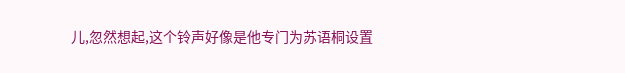儿,忽然想起,这个铃声好像是他专门为苏语桐设置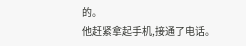的。
他赶紧拿起手机,接通了电话。